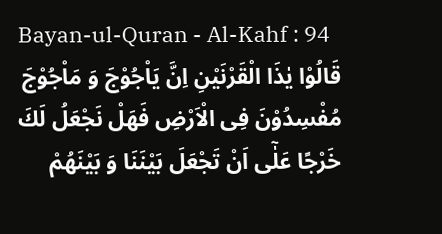Bayan-ul-Quran - Al-Kahf : 94
قَالُوْا یٰذَا الْقَرْنَیْنِ اِنَّ یَاْجُوْجَ وَ مَاْجُوْجَ مُفْسِدُوْنَ فِی الْاَرْضِ فَهَلْ نَجْعَلُ لَكَ خَرْجًا عَلٰۤى اَنْ تَجْعَلَ بَیْنَنَا وَ بَیْنَهُمْ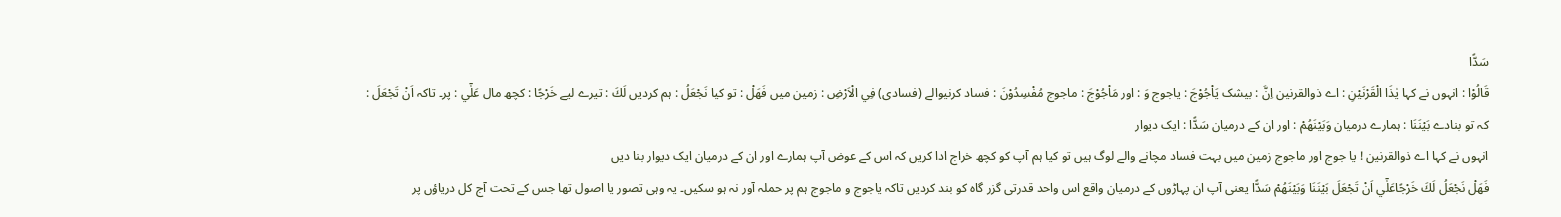سَدًّا
قَالُوْا : انہوں نے کہا يٰذَا الْقَرْنَيْنِ : اے ذوالقرنین اِنَّ : بیشک يَاْجُوْجَ : یاجوج وَ : اور مَاْجُوْجَ : ماجوج مُفْسِدُوْنَ : فساد کرنیوالے (فسادی) فِي الْاَرْضِ : زمین میں فَهَلْ : تو کیا نَجْعَلُ : ہم کردیں لَكَ : تیرے لیے خَرْجًا : کچھ مال عَلٰٓي : پر۔ تاکہ اَنْ تَجْعَلَ : کہ تو بنادے بَيْنَنَا : ہمارے درمیان وَبَيْنَهُمْ : اور ان کے درمیان سَدًّا : ایک دیوار
انہوں نے کہا اے ذوالقرنین ! یا جوج اور ماجوج زمین میں بہت فساد مچانے والے لوگ ہیں تو کیا ہم آپ کو کچھ خراج ادا کریں کہ اس کے عوض آپ ہمارے اور ان کے درمیان ایک دیوار بنا دیں
فَهَلْ نَجْعَلُ لَكَ خَرْجًاعَلٰٓي اَنْ تَجْعَلَ بَيْنَنَا وَبَيْنَهُمْ سَدًّا یعنی آپ ان پہاڑوں کے درمیان واقع اس واحد قدرتی گزر گاہ کو بند کردیں تاکہ یاجوج و ماجوج ہم پر حملہ آور نہ ہو سکیں۔ یہ وہی تصور یا اصول تھا جس کے تحت آج کل دریاؤں پر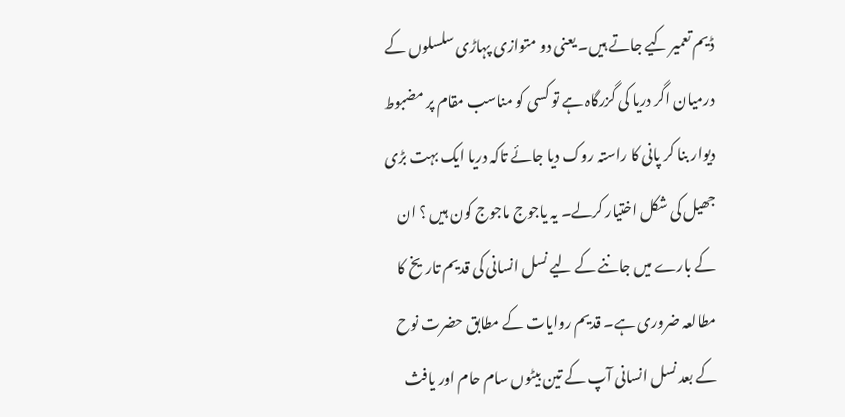ڈیم تعمیر کیے جاتے ہیں۔ یعنی دو متوازی پہاڑی سلسلوں کے درمیان اگر دریا کی گزرگاہ ہے تو کسی کو مناسب مقام پر مضبوط دیوار بنا کر پانی کا راستہ روک دیا جائے تاکہ دریا ایک بہت بڑی جھیل کی شکل اختیار کرلے۔ یہ یاجوج ماجوج کون ہیں ؟ ان کے بارے میں جاننے کے لیے نسل انسانی کی قدیم تاریخ کا مطالعہ ضروری ہے۔ قدیم روایات کے مطابق حضرت نوح کے بعد نسل انسانی آپ کے تین بیٹوں سام حام اور یافث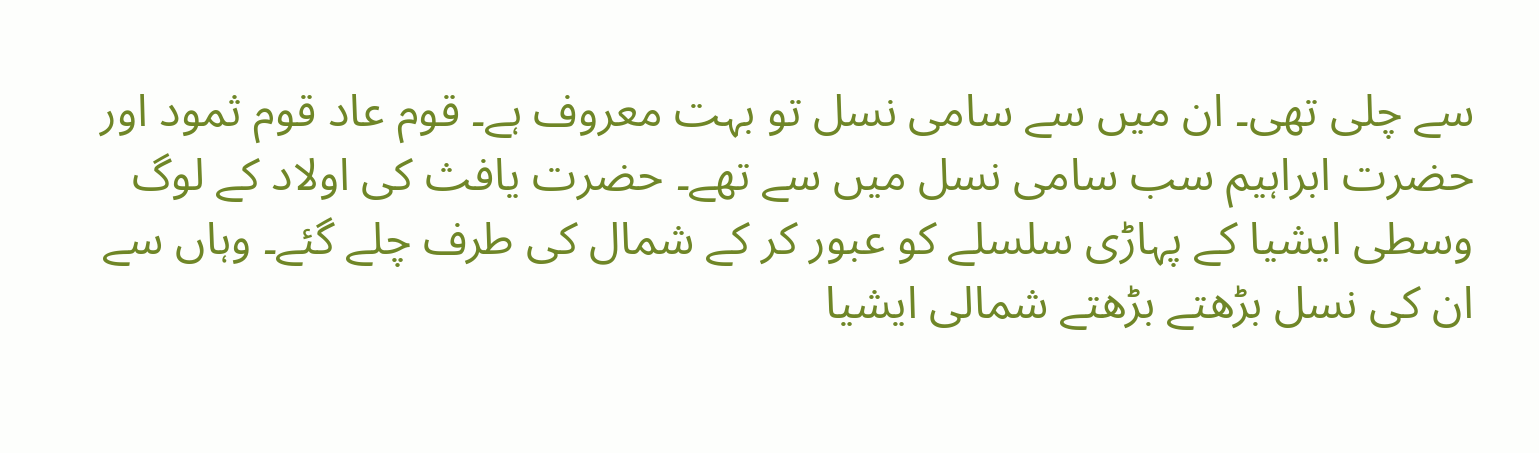سے چلی تھی۔ ان میں سے سامی نسل تو بہت معروف ہے۔ قوم عاد قوم ثمود اور حضرت ابراہیم سب سامی نسل میں سے تھے۔ حضرت یافث کی اولاد کے لوگ وسطی ایشیا کے پہاڑی سلسلے کو عبور کر کے شمال کی طرف چلے گئے۔ وہاں سے ان کی نسل بڑھتے بڑھتے شمالی ایشیا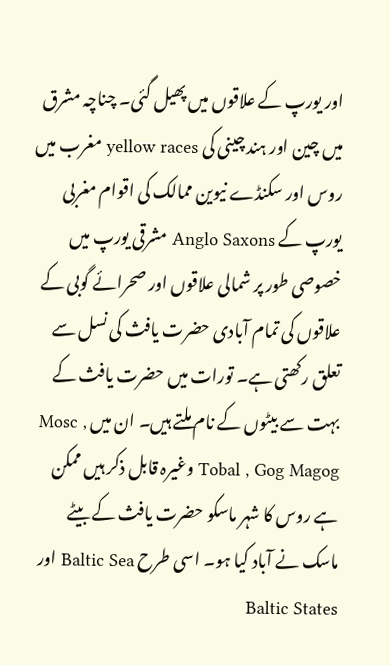اور یورپ کے علاقوں میں پھیل گئی۔ چناچہ مشرق میں چین اور ہند چینی کی yellow races مغرب میں روس اور سکنڈے نیوین ممالک کی اقوام مغربی یورپ کے Anglo Saxons مشرقی یورپ میں خصوصی طور پر شمالی علاقوں اور صحرائے گوبی کے علاقوں کی تمام آبادی حضرت یافث کی نسل سے تعلق رکھتی ہے۔ تورات میں حضرت یافث کے بہت سے بیٹوں کے نام ملتے ہیں۔ ان میں Mosc , Tobal , Gog Magog وغیرہ قابل ذکر ہیں ممکن ہے روس کا شہر ماسکو حضرت یافث کے بیٹے ماسک نے آباد کیا ہو۔ اسی طرح Baltic Sea اور Baltic States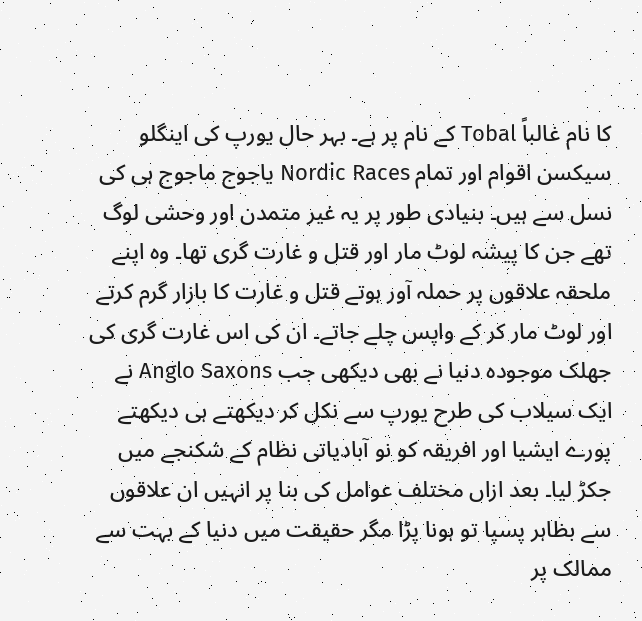کا نام غالباً Tobal کے نام پر ہے۔ بہر حال یورپ کی اینگلو سیکسن اقوام اور تمام Nordic Races یاجوج ماجوج ہی کی نسل سے ہیں۔ بنیادی طور پر یہ غیر متمدن اور وحشی لوگ تھے جن کا پیشہ لوٹ مار اور قتل و غارت گری تھا۔ وہ اپنے ملحقہ علاقوں پر حملہ آور ہوتے قتل و غارت کا بازار گرم کرتے اور لوٹ مار کر کے واپس چلے جاتے۔ ان کی اس غارت گری کی جھلک موجودہ دنیا نے بھی دیکھی جب Anglo Saxons نے ایک سیلاب کی طرح یورپ سے نکل کر دیکھتے ہی دیکھتے پورے ایشیا اور افریقہ کو نو آبادیاتی نظام کے شکنجے میں جکڑ لیا۔ بعد ازاں مختلف عوامل کی بنا پر انہیں ان علاقوں سے بظاہر پسپا تو ہونا پڑا مگر حقیقت میں دنیا کے بہت سے ممالک پر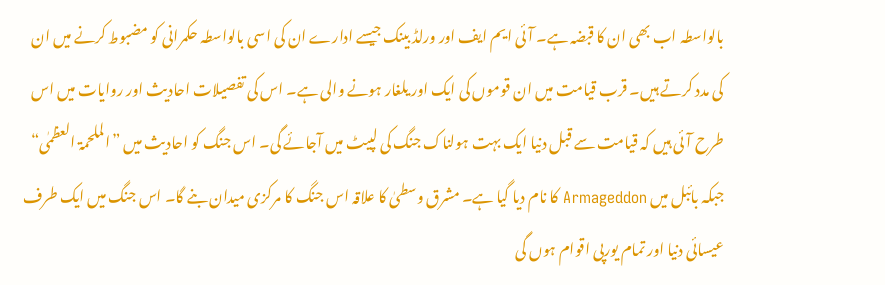بالواسطہ اب بھی ان کا قبضہ ہے۔ آئی ایم ایف اور ورلڈ بینک جیسے ادارے ان کی اسی بالواسطہ حکمرانی کو مضبوط کرنے میں ان کی مدد کرتے ہیں۔ قرب قیامت میں ان قوموں کی ایک اور یلغار ہونے والی ہے۔ اس کی تفصیلات احادیث اور روایات میں اس طرح آئی ہیں کہ قیامت سے قبل دنیا ایک بہت ہولناک جنگ کی لپیٹ میں آجائے گی۔ اس جنگ کو احادیث میں ”الملحمۃ العظمٰی“ جبکہ بائبل میں Armageddon کا نام دیا گیا ہے۔ مشرق وسطیٰ کا علاقہ اس جنگ کا مرکزی میدان بنے گا۔ اس جنگ میں ایک طرف عیسائی دنیا اور تمام یورپی اقوام ہوں گی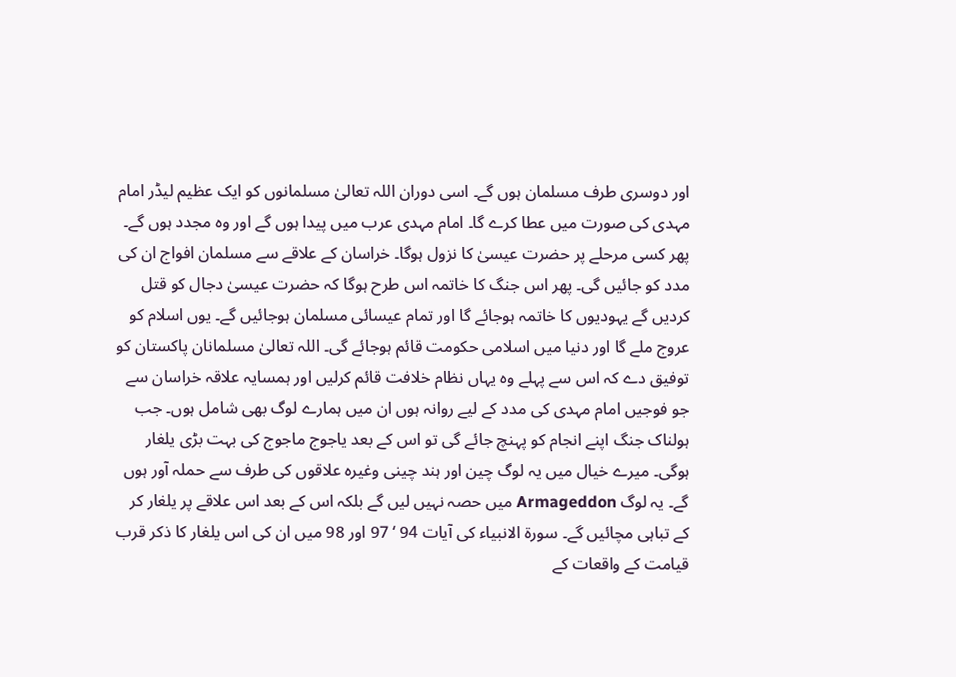اور دوسری طرف مسلمان ہوں گے۔ اسی دوران اللہ تعالیٰ مسلمانوں کو ایک عظیم لیڈر امام مہدی کی صورت میں عطا کرے گا۔ امام مہدی عرب میں پیدا ہوں گے اور وہ مجدد ہوں گے۔ پھر کسی مرحلے پر حضرت عیسیٰ کا نزول ہوگا۔ خراسان کے علاقے سے مسلمان افواج ان کی مدد کو جائیں گی۔ پھر اس جنگ کا خاتمہ اس طرح ہوگا کہ حضرت عیسیٰ دجال کو قتل کردیں گے یہودیوں کا خاتمہ ہوجائے گا اور تمام عیسائی مسلمان ہوجائیں گے۔ یوں اسلام کو عروج ملے گا اور دنیا میں اسلامی حکومت قائم ہوجائے گی۔ اللہ تعالیٰ مسلمانان پاکستان کو توفیق دے کہ اس سے پہلے وہ یہاں نظام خلافت قائم کرلیں اور ہمسایہ علاقہ خراسان سے جو فوجیں امام مہدی کی مدد کے لیے روانہ ہوں ان میں ہمارے لوگ بھی شامل ہوں۔ جب ہولناک جنگ اپنے انجام کو پہنچ جائے گی تو اس کے بعد یاجوج ماجوج کی بہت بڑی یلغار ہوگی۔ میرے خیال میں یہ لوگ چین اور ہند چینی وغیرہ علاقوں کی طرف سے حملہ آور ہوں گے۔ یہ لوگ Armageddon میں حصہ نہیں لیں گے بلکہ اس کے بعد اس علاقے پر یلغار کر کے تباہی مچائیں گے۔ سورة الانبیاء کی آیات 94 ‘ 97 اور 98 میں ان کی اس یلغار کا ذکر قرب قیامت کے واقعات کے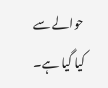حوالے سے کیا گیا ہے۔